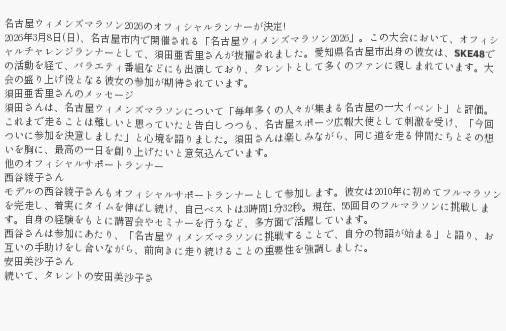名古屋ウィメンズマラソン2026のオフィシャルランナーが決定!
2026年3月8日(日)、名古屋市内で開催される「名古屋ウィメンズマラソン2026」。この大会において、オフィシャルチャレンジランナーとして、須田亜香里さんが抜擢されました。愛知県名古屋市出身の彼女は、SKE48での活動を経て、バラエティ番組などにも出演しており、タレントとして多くのファンに親しまれています。大会の盛り上げ役となる彼女の参加が期待されています。
須田亜香里さんのメッセージ
須田さんは、名古屋ウィメンズマラソンについて「毎年多くの人々が集まる名古屋の一大イベント」と評価。これまで走ることは難しいと思っていたと告白しつつも、名古屋スポーツ広報大使として刺激を受け、「今回ついに参加を決意しました」と心境を語りました。須田さんは楽しみながら、同じ道を走る仲間たちとその想いを胸に、最高の一日を創り上げたいと意気込んでいます。
他のオフィシャルサポートランナー
西谷綾子さん
モデルの西谷綾子さんもオフィシャルサポートランナーとして参加します。彼女は2010年に初めてフルマラソンを完走し、着実にタイムを伸ばし続け、自己ベストは3時間1分32秒。現在、55回目のフルマラソンに挑戦します。自身の経験をもとに講習会やセミナーを行うなど、多方面で活躍しています。
西谷さんは参加にあたり、「名古屋ウィメンズマラソンに挑戦することで、自分の物語が始まる」と語り、お互いの手助けをし合いながら、前向きに走り続けることの重要性を強調しました。
安田美沙子さん
続いて、タレントの安田美沙子さ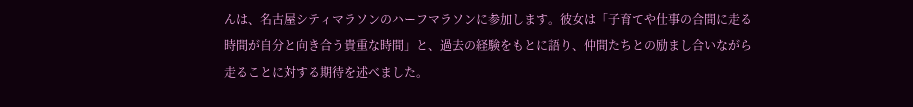んは、名古屋シティマラソンのハーフマラソンに参加します。彼女は「子育てや仕事の合間に走る時間が自分と向き合う貴重な時間」と、過去の経験をもとに語り、仲間たちとの励まし合いながら走ることに対する期待を述べました。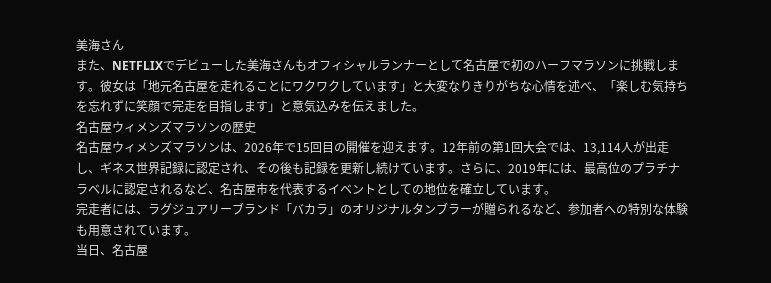美海さん
また、NETFLIXでデビューした美海さんもオフィシャルランナーとして名古屋で初のハーフマラソンに挑戦します。彼女は「地元名古屋を走れることにワクワクしています」と大変なりきりがちな心情を述べ、「楽しむ気持ちを忘れずに笑顔で完走を目指します」と意気込みを伝えました。
名古屋ウィメンズマラソンの歴史
名古屋ウィメンズマラソンは、2026年で15回目の開催を迎えます。12年前の第1回大会では、13,114人が出走し、ギネス世界記録に認定され、その後も記録を更新し続けています。さらに、2019年には、最高位のプラチナラベルに認定されるなど、名古屋市を代表するイベントとしての地位を確立しています。
完走者には、ラグジュアリーブランド「バカラ」のオリジナルタンブラーが贈られるなど、参加者への特別な体験も用意されています。
当日、名古屋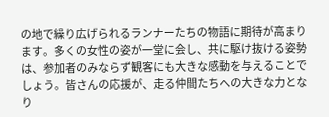の地で繰り広げられるランナーたちの物語に期待が高まります。多くの女性の姿が一堂に会し、共に駆け抜ける姿勢は、参加者のみならず観客にも大きな感動を与えることでしょう。皆さんの応援が、走る仲間たちへの大きな力となり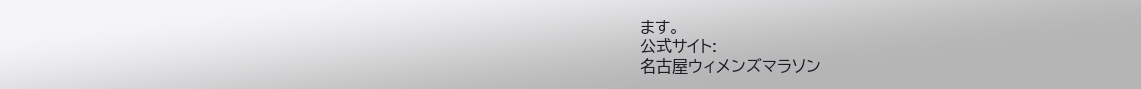ます。
公式サイト:
名古屋ウィメンズマラソン